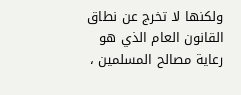ولكنها لا تخرج عن نطاق القانون العام الذي هو رعاية مصالح المسلمين ،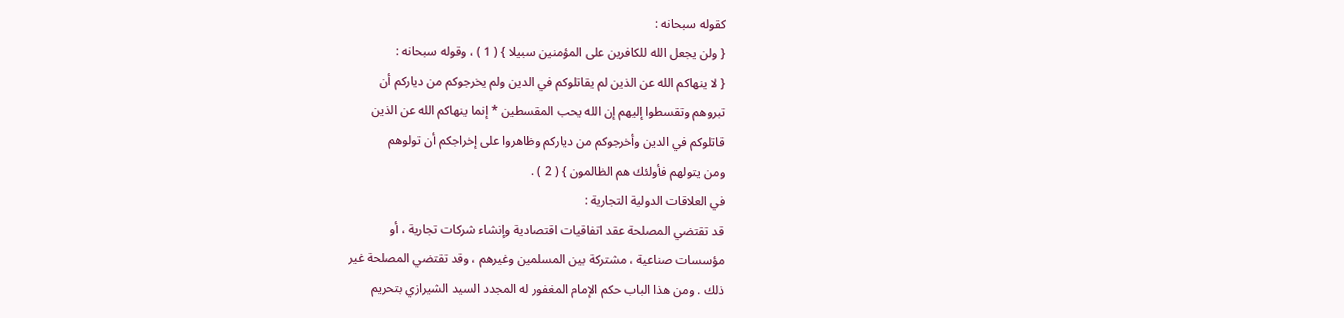كقوله سبحانه :
{ ولن يجعل الله للكافرين على المؤمنين سبيلا } ( 1 ) ، وقوله سبحانه :
{ لا ينهاكم الله عن الذين لم يقاتلوكم في الدين ولم يخرجوكم من دياركم أن
تبروهم وتقسطوا إليهم إن الله يحب المقسطين * إنما ينهاكم الله عن الذين
قاتلوكم في الدين وأخرجوكم من دياركم وظاهروا على إخراجكم أن تولوهم
ومن يتولهم فأولئك هم الظالمون } ( 2 ) .
في العلاقات الدولية التجارية :
قد تقتضي المصلحة عقد اتفاقيات اقتصادية وإنشاء شركات تجارية ، أو
مؤسسات صناعية ، مشتركة بين المسلمين وغيرهم ، وقد تقتضي المصلحة غير
ذلك . ومن هذا الباب حكم الإمام المغفور له المجدد السيد الشيرازي بتحريم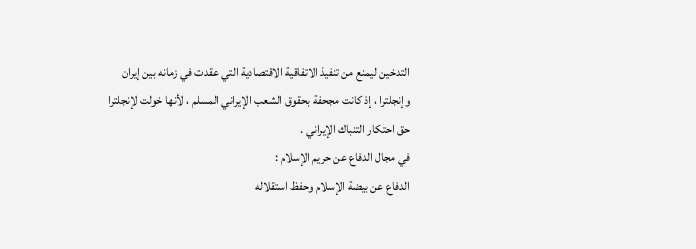التدخين ليمنع من تنفيذ الاتفاقية الاقتصادية التي عقدت في زمانه بين إيران
وإنجلترا ، إذ كانت مجحفة بحقوق الشعب الإيراني المسلم ، لأنها خولت لإنجلترا
حق احتكار التنباك الإيراني .
في مجال الدفاع عن حريم الإسلام :
الدفاع عن بيضة الإسلام وحفظ استقلاله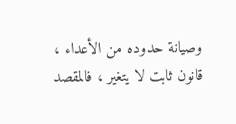وصيانة حدوده من الأعداء ،
قانون ثابت لا يتغير ، فالمقصد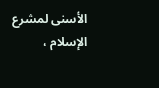الأسنى لمشرع الإسلام ،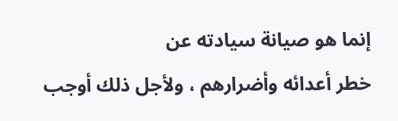إنما هو صيانة سيادته عن
خطر أعدائه وأضرارهم ، ولأجل ذلك أوجب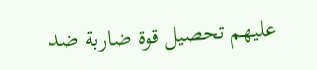عليهم تحصيل قوة ضاربة ضد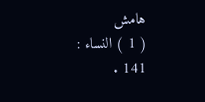هامش
( 1 ) النساء : 141 .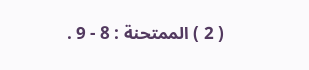( 2 ) الممتحنة : 8 - 9 .